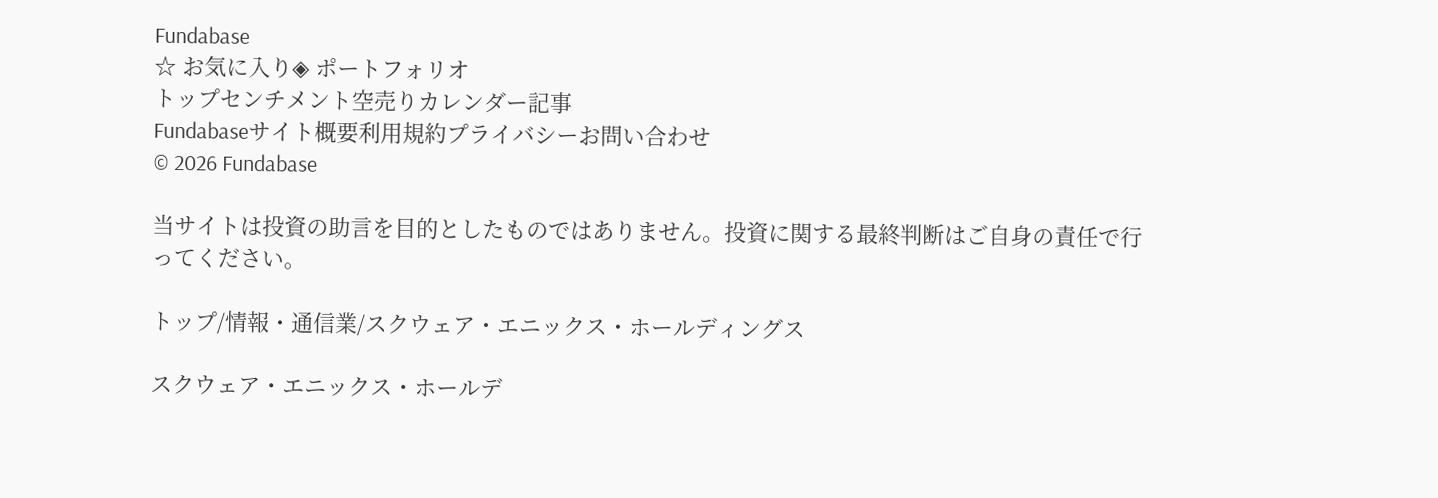Fundabase
☆ お気に入り◈ ポートフォリオ
トップセンチメント空売りカレンダー記事
Fundabaseサイト概要利用規約プライバシーお問い合わせ
© 2026 Fundabase

当サイトは投資の助言を目的としたものではありません。投資に関する最終判断はご自身の責任で行ってください。

トップ/情報・通信業/スクウェア・エニックス・ホールディングス

スクウェア・エニックス・ホールデ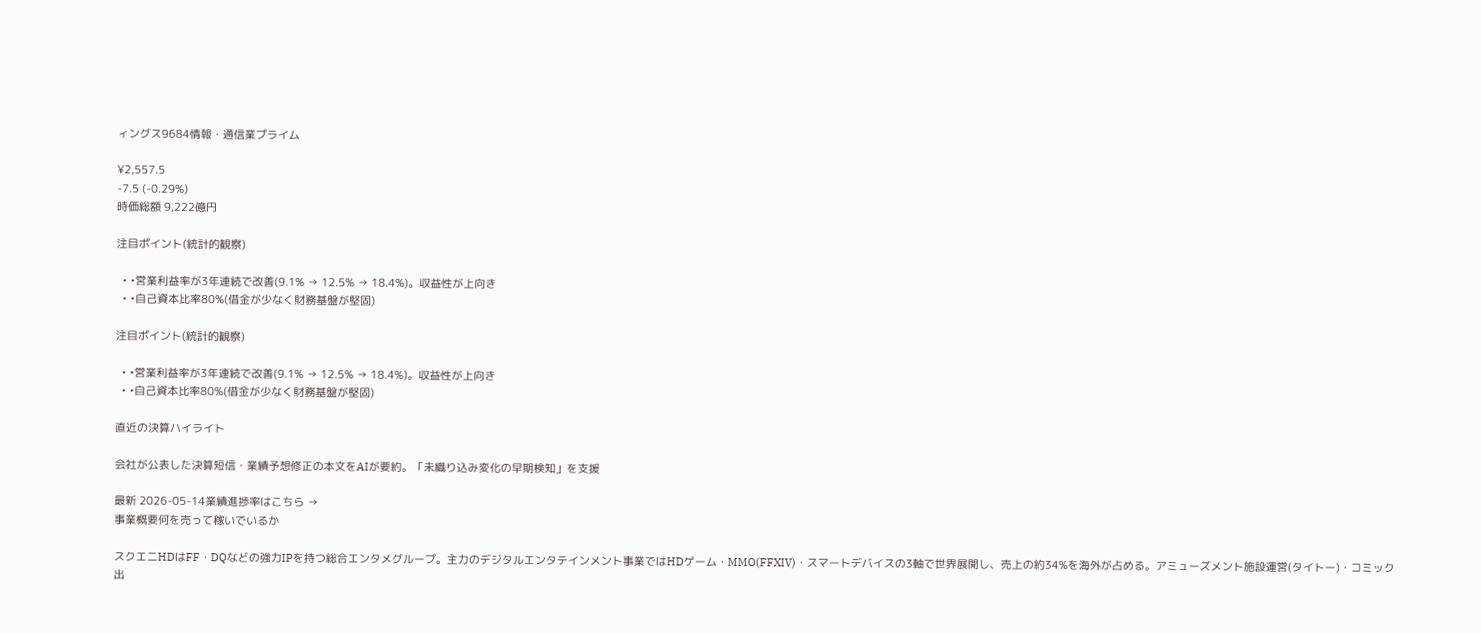ィングス9684情報・通信業プライム

¥2,557.5
-7.5 (-0.29%)
時価総額 9,222億円

注目ポイント(統計的観察)

  • •営業利益率が3年連続で改善(9.1% → 12.5% → 18.4%)。収益性が上向き
  • •自己資本比率80%(借金が少なく財務基盤が堅固)

注目ポイント(統計的観察)

  • •営業利益率が3年連続で改善(9.1% → 12.5% → 18.4%)。収益性が上向き
  • •自己資本比率80%(借金が少なく財務基盤が堅固)

直近の決算ハイライト

会社が公表した決算短信・業績予想修正の本文をAIが要約。「未織り込み変化の早期検知」を支援

最新 2026-05-14業績進捗率はこちら →
事業概要何を売って稼いでいるか

スクエニHDはFF・DQなどの強力IPを持つ総合エンタメグループ。主力のデジタルエンタテインメント事業ではHDゲーム・MMO(FFXIV)・スマートデバイスの3軸で世界展開し、売上の約34%を海外が占める。アミューズメント施設運営(タイトー)・コミック出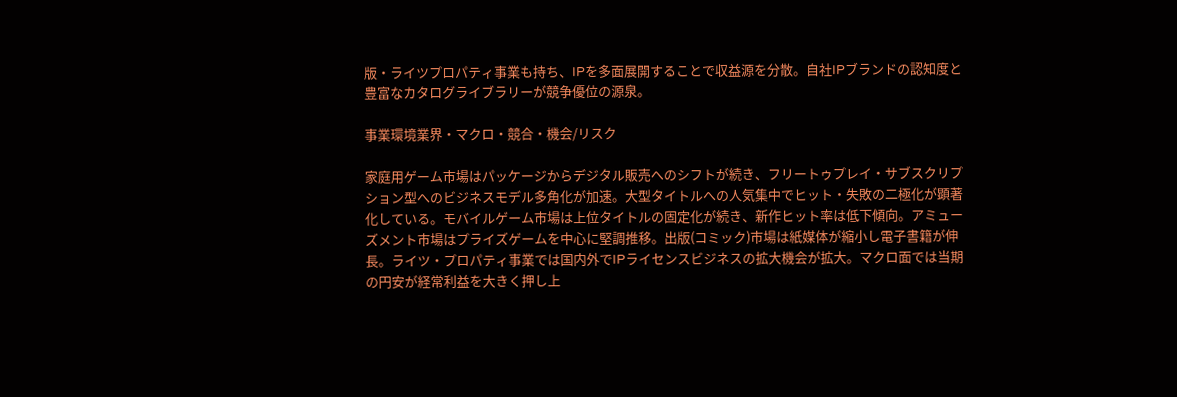版・ライツプロパティ事業も持ち、IPを多面展開することで収益源を分散。自社IPブランドの認知度と豊富なカタログライブラリーが競争優位の源泉。

事業環境業界・マクロ・競合・機会/リスク

家庭用ゲーム市場はパッケージからデジタル販売へのシフトが続き、フリートゥプレイ・サブスクリプション型へのビジネスモデル多角化が加速。大型タイトルへの人気集中でヒット・失敗の二極化が顕著化している。モバイルゲーム市場は上位タイトルの固定化が続き、新作ヒット率は低下傾向。アミューズメント市場はプライズゲームを中心に堅調推移。出版(コミック)市場は紙媒体が縮小し電子書籍が伸長。ライツ・プロパティ事業では国内外でIPライセンスビジネスの拡大機会が拡大。マクロ面では当期の円安が経常利益を大きく押し上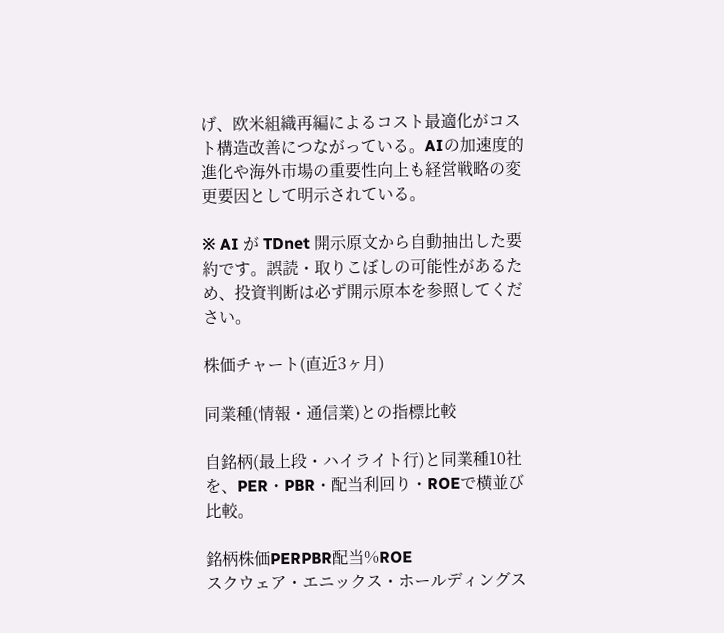げ、欧米組織再編によるコスト最適化がコスト構造改善につながっている。AIの加速度的進化や海外市場の重要性向上も経営戦略の変更要因として明示されている。

※ AI が TDnet 開示原文から自動抽出した要約です。誤読・取りこぼしの可能性があるため、投資判断は必ず開示原本を参照してください。

株価チャート(直近3ヶ月)

同業種(情報・通信業)との指標比較

自銘柄(最上段・ハイライト行)と同業種10社を、PER・PBR・配当利回り・ROEで横並び比較。

銘柄株価PERPBR配当%ROE
スクウェア・エニックス・ホールディングス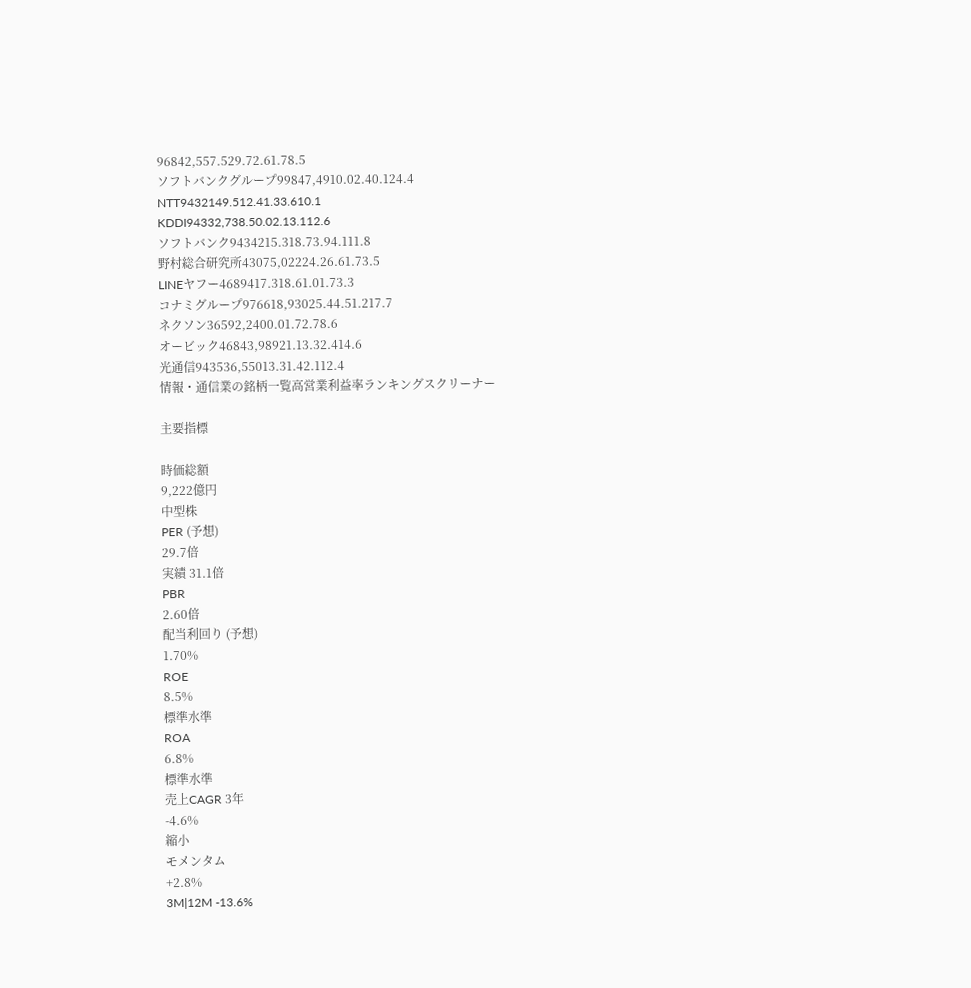96842,557.529.72.61.78.5
ソフトバンクグループ99847,4910.02.40.124.4
NTT9432149.512.41.33.610.1
KDDI94332,738.50.02.13.112.6
ソフトバンク9434215.318.73.94.111.8
野村総合研究所43075,02224.26.61.73.5
LINEヤフー4689417.318.61.01.73.3
コナミグループ976618,93025.44.51.217.7
ネクソン36592,2400.01.72.78.6
オービック46843,98921.13.32.414.6
光通信943536,55013.31.42.112.4
情報・通信業の銘柄一覧高営業利益率ランキングスクリーナー

主要指標

時価総額
9,222億円
中型株
PER (予想)
29.7倍
実績 31.1倍
PBR
2.60倍
配当利回り (予想)
1.70%
ROE
8.5%
標準水準
ROA
6.8%
標準水準
売上CAGR 3年
-4.6%
縮小
モメンタム
+2.8%
3M|12M -13.6%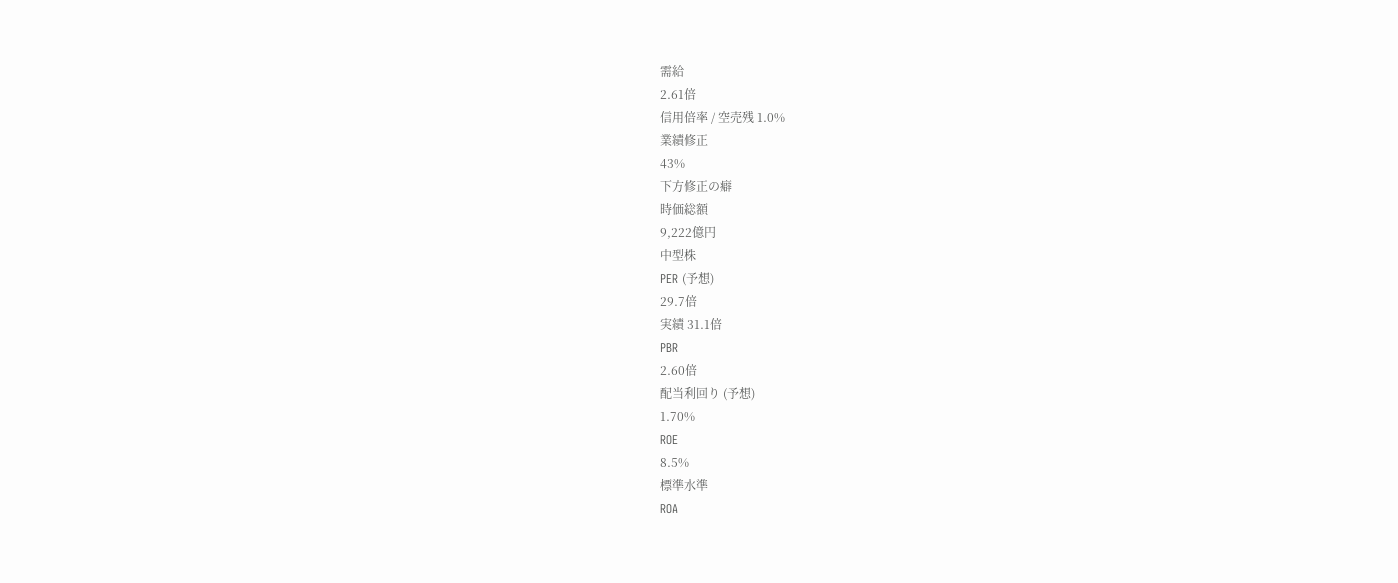需給
2.61倍
信用倍率 / 空売残 1.0%
業績修正
43%
下方修正の癖
時価総額
9,222億円
中型株
PER (予想)
29.7倍
実績 31.1倍
PBR
2.60倍
配当利回り (予想)
1.70%
ROE
8.5%
標準水準
ROA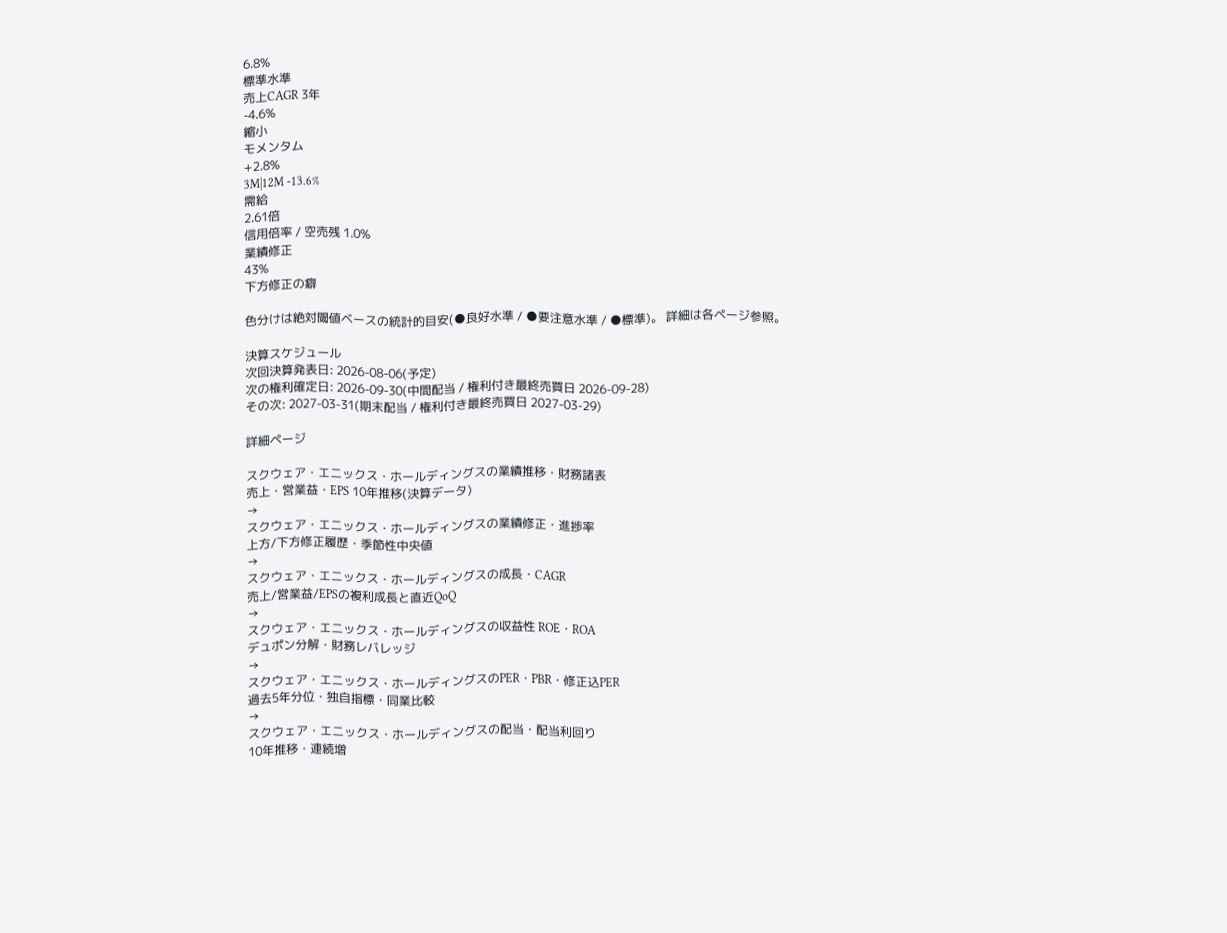6.8%
標準水準
売上CAGR 3年
-4.6%
縮小
モメンタム
+2.8%
3M|12M -13.6%
需給
2.61倍
信用倍率 / 空売残 1.0%
業績修正
43%
下方修正の癖

色分けは絶対閾値ベースの統計的目安(●良好水準 / ●要注意水準 / ●標準)。 詳細は各ページ参照。

決算スケジュール
次回決算発表日: 2026-08-06(予定)
次の権利確定日: 2026-09-30(中間配当 / 権利付き最終売買日 2026-09-28)
その次: 2027-03-31(期末配当 / 権利付き最終売買日 2027-03-29)

詳細ページ

スクウェア・エニックス・ホールディングスの業績推移・財務諸表
売上・営業益・EPS 10年推移(決算データ)
→
スクウェア・エニックス・ホールディングスの業績修正・進捗率
上方/下方修正履歴・季節性中央値
→
スクウェア・エニックス・ホールディングスの成長・CAGR
売上/営業益/EPSの複利成長と直近QoQ
→
スクウェア・エニックス・ホールディングスの収益性 ROE・ROA
デュポン分解・財務レバレッジ
→
スクウェア・エニックス・ホールディングスのPER・PBR・修正込PER
過去5年分位・独自指標・同業比較
→
スクウェア・エニックス・ホールディングスの配当・配当利回り
10年推移・連続増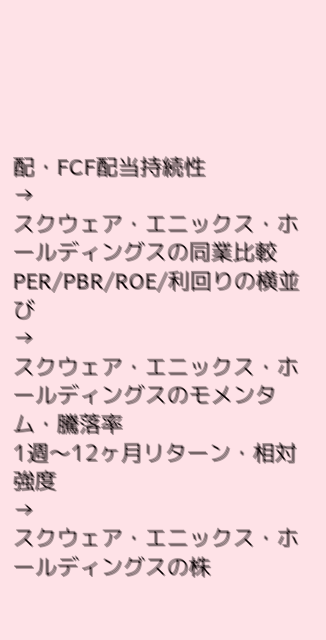配・FCF配当持続性
→
スクウェア・エニックス・ホールディングスの同業比較
PER/PBR/ROE/利回りの横並び
→
スクウェア・エニックス・ホールディングスのモメンタム・騰落率
1週〜12ヶ月リターン・相対強度
→
スクウェア・エニックス・ホールディングスの株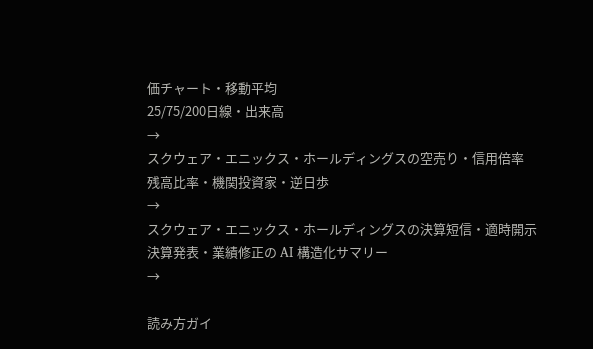価チャート・移動平均
25/75/200日線・出来高
→
スクウェア・エニックス・ホールディングスの空売り・信用倍率
残高比率・機関投資家・逆日歩
→
スクウェア・エニックス・ホールディングスの決算短信・適時開示
決算発表・業績修正の AI 構造化サマリー
→

読み方ガイ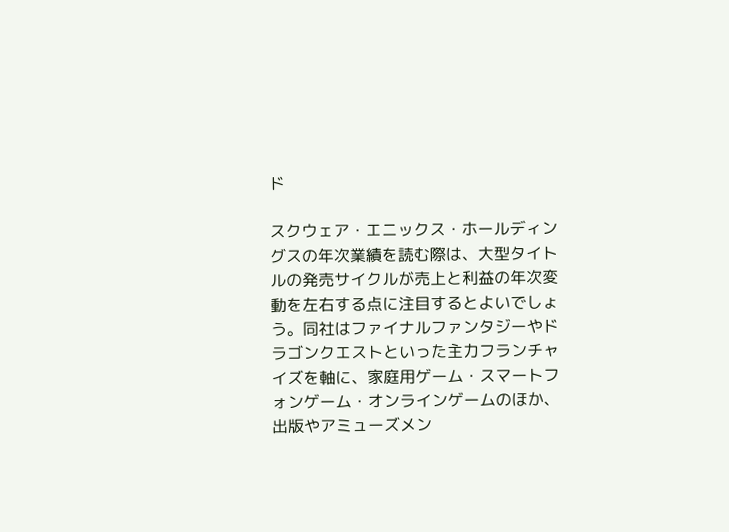ド

スクウェア・エニックス・ホールディングスの年次業績を読む際は、大型タイトルの発売サイクルが売上と利益の年次変動を左右する点に注目するとよいでしょう。同社はファイナルファンタジーやドラゴンクエストといった主力フランチャイズを軸に、家庭用ゲーム・スマートフォンゲーム・オンラインゲームのほか、出版やアミューズメン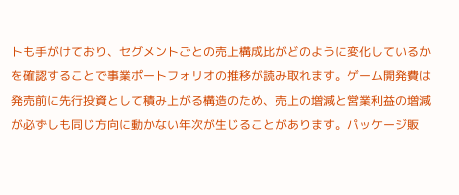トも手がけており、セグメントごとの売上構成比がどのように変化しているかを確認することで事業ポートフォリオの推移が読み取れます。ゲーム開発費は発売前に先行投資として積み上がる構造のため、売上の増減と営業利益の増減が必ずしも同じ方向に動かない年次が生じることがあります。パッケージ販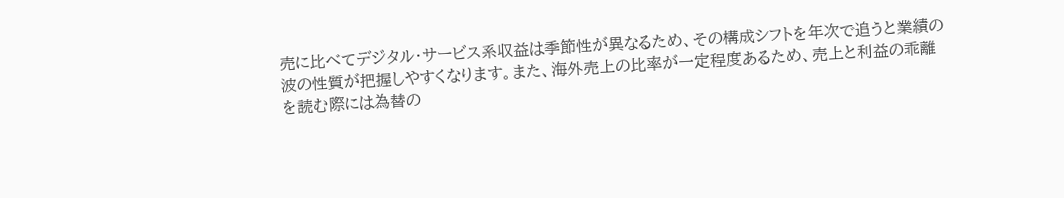売に比べてデジタル・サービス系収益は季節性が異なるため、その構成シフトを年次で追うと業績の波の性質が把握しやすくなります。また、海外売上の比率が一定程度あるため、売上と利益の乖離を読む際には為替の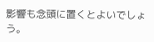影響も念頭に置くとよいでしょう。